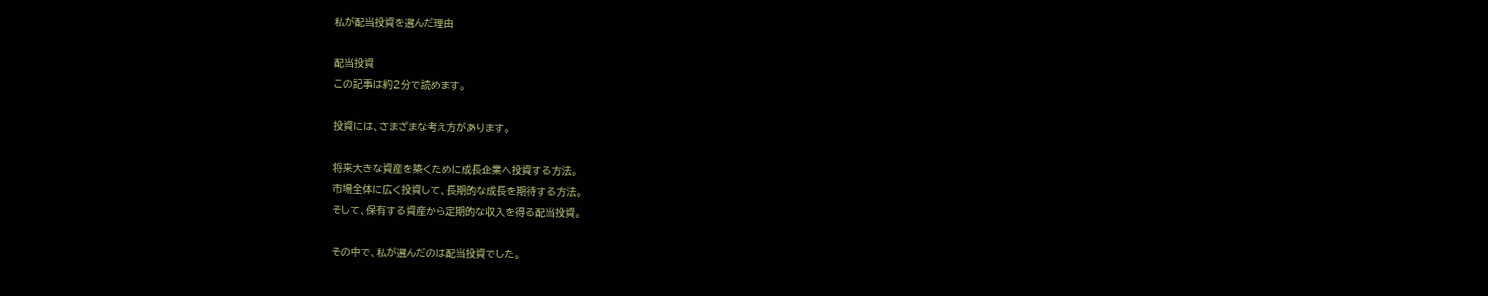私が配当投資を選んだ理由

配当投資
この記事は約2分で読めます。

投資には、さまざまな考え方があります。

将来大きな資産を築くために成長企業へ投資する方法。
市場全体に広く投資して、長期的な成長を期待する方法。
そして、保有する資産から定期的な収入を得る配当投資。

その中で、私が選んだのは配当投資でした。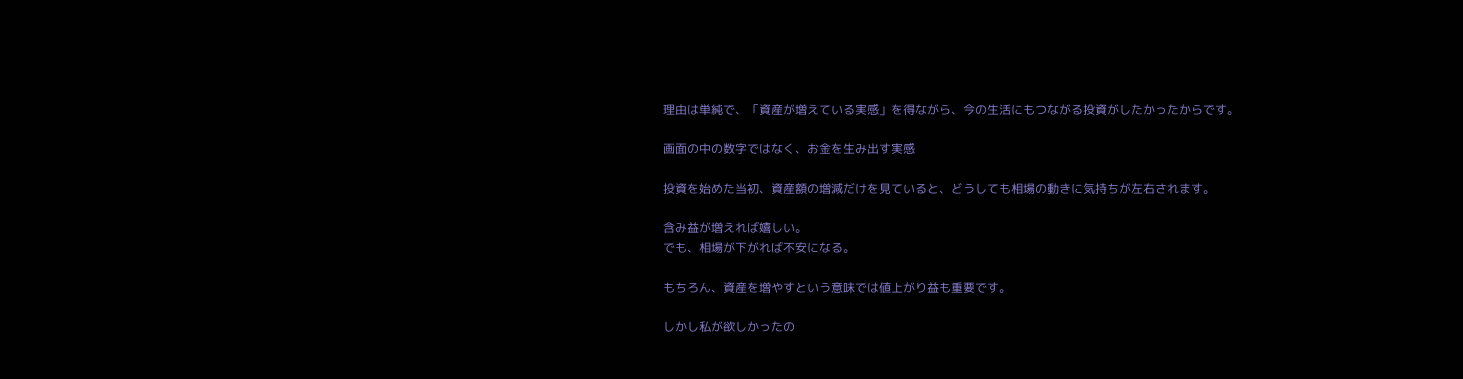理由は単純で、「資産が増えている実感」を得ながら、今の生活にもつながる投資がしたかったからです。

画面の中の数字ではなく、お金を生み出す実感

投資を始めた当初、資産額の増減だけを見ていると、どうしても相場の動きに気持ちが左右されます。

含み益が増えれば嬉しい。
でも、相場が下がれば不安になる。

もちろん、資産を増やすという意味では値上がり益も重要です。

しかし私が欲しかったの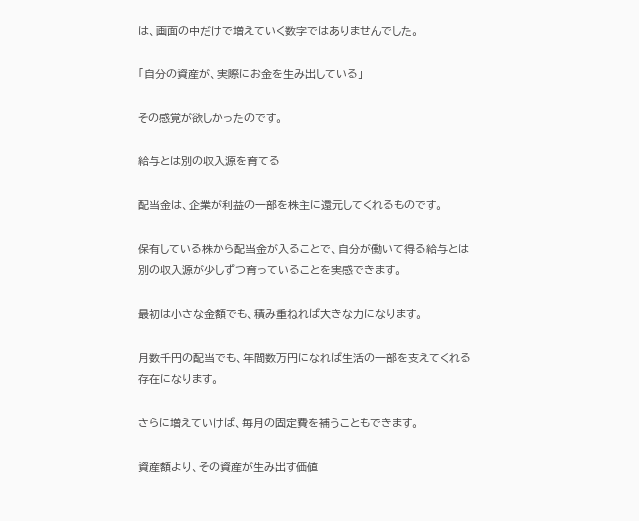は、画面の中だけで増えていく数字ではありませんでした。

「自分の資産が、実際にお金を生み出している」

その感覚が欲しかったのです。

給与とは別の収入源を育てる

配当金は、企業が利益の一部を株主に還元してくれるものです。

保有している株から配当金が入ることで、自分が働いて得る給与とは別の収入源が少しずつ育っていることを実感できます。

最初は小さな金額でも、積み重ねれば大きな力になります。

月数千円の配当でも、年間数万円になれば生活の一部を支えてくれる存在になります。

さらに増えていけば、毎月の固定費を補うこともできます。

資産額より、その資産が生み出す価値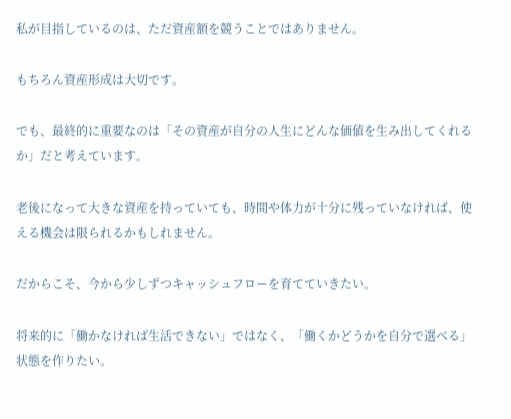私が目指しているのは、ただ資産額を競うことではありません。

もちろん資産形成は大切です。

でも、最終的に重要なのは「その資産が自分の人生にどんな価値を生み出してくれるか」だと考えています。

老後になって大きな資産を持っていても、時間や体力が十分に残っていなければ、使える機会は限られるかもしれません。

だからこそ、今から少しずつキャッシュフローを育てていきたい。

将来的に「働かなければ生活できない」ではなく、「働くかどうかを自分で選べる」状態を作りたい。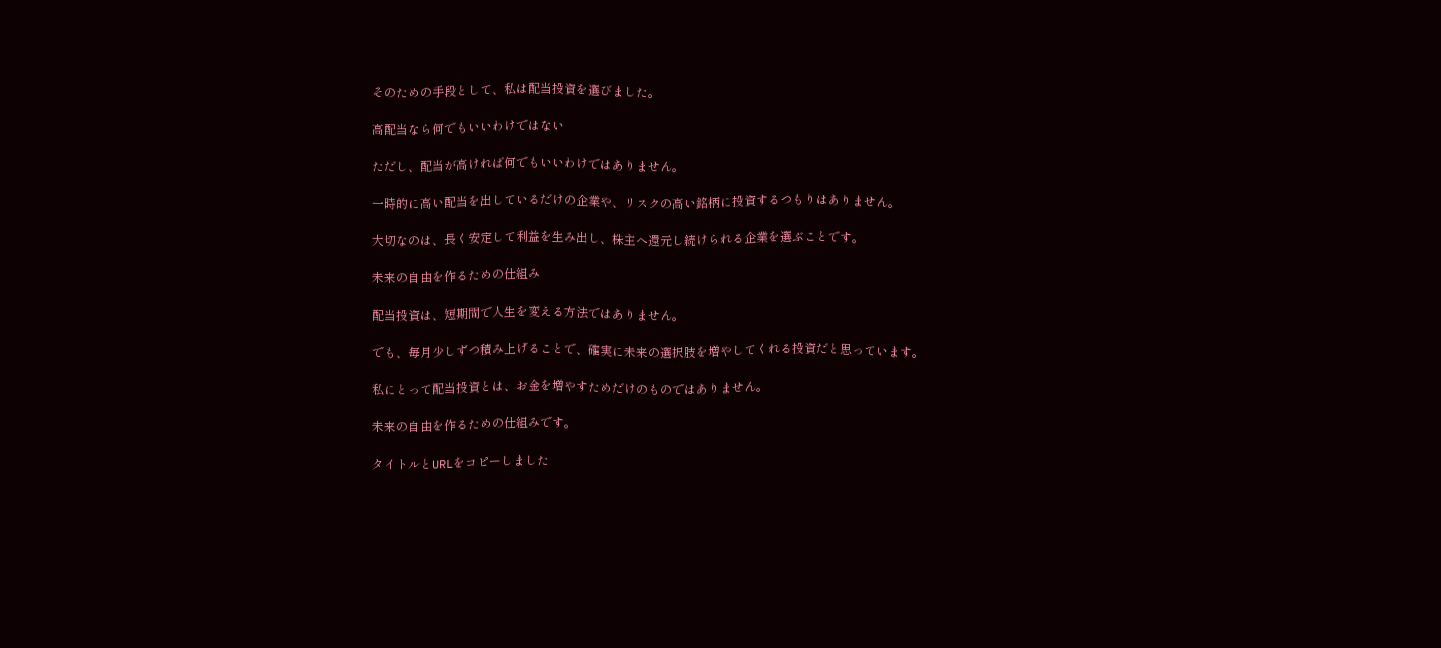そのための手段として、私は配当投資を選びました。

高配当なら何でもいいわけではない

ただし、配当が高ければ何でもいいわけではありません。

一時的に高い配当を出しているだけの企業や、リスクの高い銘柄に投資するつもりはありません。

大切なのは、長く安定して利益を生み出し、株主へ還元し続けられる企業を選ぶことです。

未来の自由を作るための仕組み

配当投資は、短期間で人生を変える方法ではありません。

でも、毎月少しずつ積み上げることで、確実に未来の選択肢を増やしてくれる投資だと思っています。

私にとって配当投資とは、お金を増やすためだけのものではありません。

未来の自由を作るための仕組みです。

タイトルとURLをコピーしました